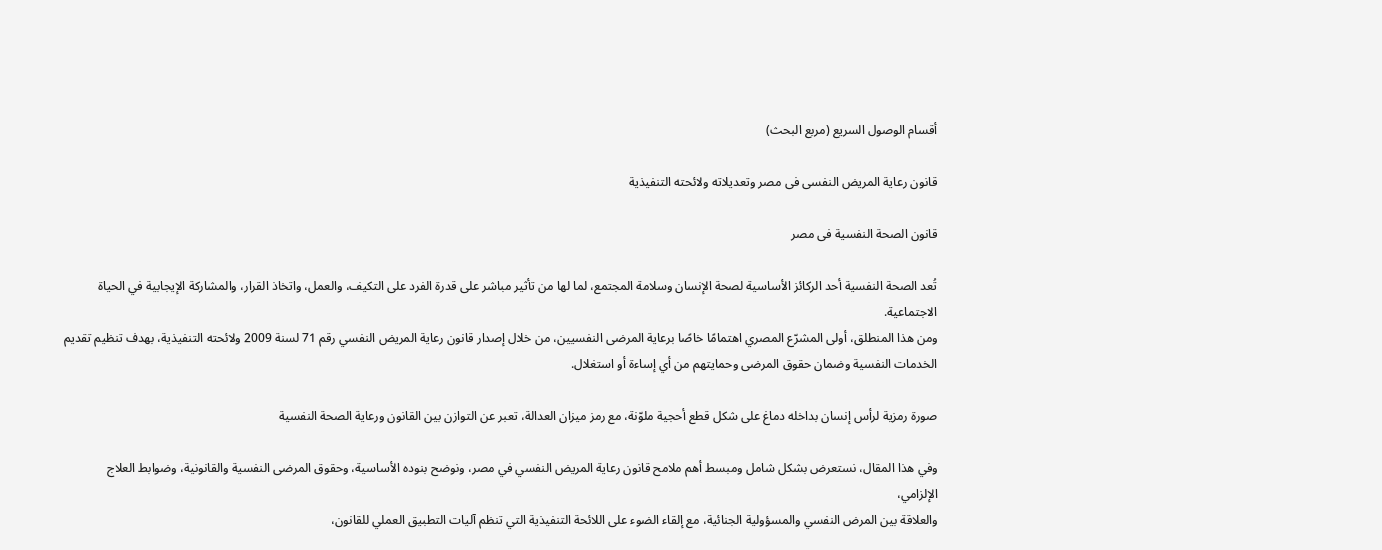أقسام الوصول السريع (مربع البحث)

قانون رعاية المريض النفسى فى مصر وتعديلاته ولائحته التنفيذية

قانون الصحة النفسية فى مصر

تُعد الصحة النفسية أحد الركائز الأساسية لصحة الإنسان وسلامة المجتمع، لما لها من تأثير مباشر على قدرة الفرد على التكيف، والعمل، واتخاذ القرار، والمشاركة الإيجابية في الحياة الاجتماعية.
ومن هذا المنطلق، أولى المشرّع المصري اهتمامًا خاصًا برعاية المرضى النفسيين، من خلال إصدار قانون رعاية المريض النفسي رقم 71 لسنة 2009 ولائحته التنفيذية، بهدف تنظيم تقديم الخدمات النفسية وضمان حقوق المرضى وحمايتهم من أي إساءة أو استغلال.

صورة رمزية لرأس إنسان بداخله دماغ على شكل قطع أحجية ملوّنة، مع رمز ميزان العدالة، تعبر عن التوازن بين القانون ورعاية الصحة النفسية

وفي هذا المقال، نستعرض بشكل شامل ومبسط أهم ملامح قانون رعاية المريض النفسي في مصر، ونوضح بنوده الأساسية، وحقوق المرضى النفسية والقانونية، وضوابط العلاج الإلزامي،
والعلاقة بين المرض النفسي والمسؤولية الجنائية، مع إلقاء الضوء على اللائحة التنفيذية التي تنظم آليات التطبيق العملي للقانون،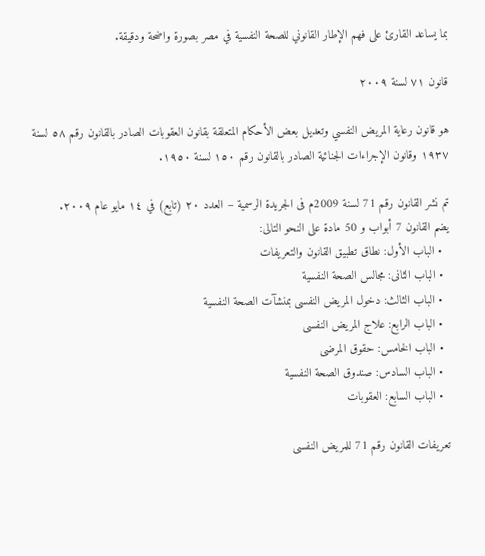بما يساعد القارئ على فهم الإطار القانوني للصحة النفسية في مصر بصورة واضحة ودقيقة.

قانون ٧١ لسنة ٢٠٠٩

هو قانون رعاية المريض النفسي وتعديل بعض الأحكام المتعلقة بقانون العقوبات الصادر بالقانون رقم ٥٨ لسنة ١٩٣٧ وقانون الإجراءات الجنائية الصادر بالقانون رقم ١٥٠ لسنة ١٩٥٠.

تم نشر القانون رقم 71 لسنة 2009م فى الجريدة الرسمية – العدد ٢٠ (تابع) في ١٤ مايو عام ٢٠٠٩.
يضم القانون 7 أبواب و 50 مادة على النحو التالى:
  • الباب الأول: نطاق تطبيق القانون والتعريفات
  • الباب الثانى: مجالس الصحة النفسية
  • الباب الثالث: دخول المريض النفسى بمنشآت الصحة النفسية
  • الباب الرابع: علاج المريض النفسى
  • الباب الخامس: حقوق المرضى
  • الباب السادس: صندوق الصحة النفسية
  • الباب السابع: العقوبات

تعريفات القانون رقم 71 للمريض النفسى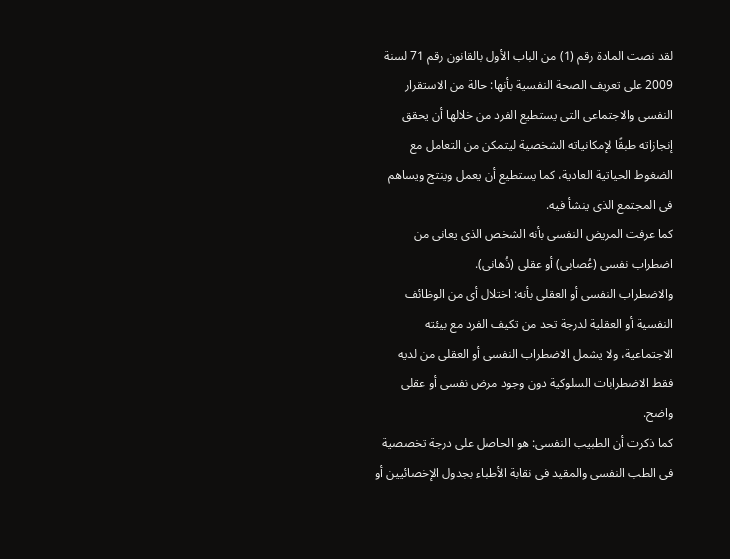لقد نصت المادة رقم (1) من الباب الأول بالقانون رقم 71 لسنة 2009 على تعريف الصحة النفسية بأنها: حالة من الاستقرار النفسى والاجتماعى التى يستطيع الفرد من خلالها أن يحقق إنجازاته طبقًا لإمكانياته الشخصية ليتمكن من التعامل مع الضغوط الحياتية العادية، كما يستطيع أن يعمل وينتج ويساهم فى المجتمع الذى ينشأ فيه.
كما عرفت المريض النفسى بأنه الشخص الذى يعانى من اضطراب نفسى (عُصابى) أو عقلى (ذُهانى).
والاضطراب النفسى أو العقلى بأنه: اختلال أى من الوظائف النفسية أو العقلية لدرجة تحد من تكيف الفرد مع بيئته الاجتماعية، ولا يشمل الاضطراب النفسى أو العقلى من لديه فقط الاضطرابات السلوكية دون وجود مرض نفسى أو عقلى واضح.
كما ذكرت أن الطبيب النفسى: هو الحاصل على درجة تخصصية فى الطب النفسى والمقيد فى نقابة الأطباء بجدول الإخصائيين أو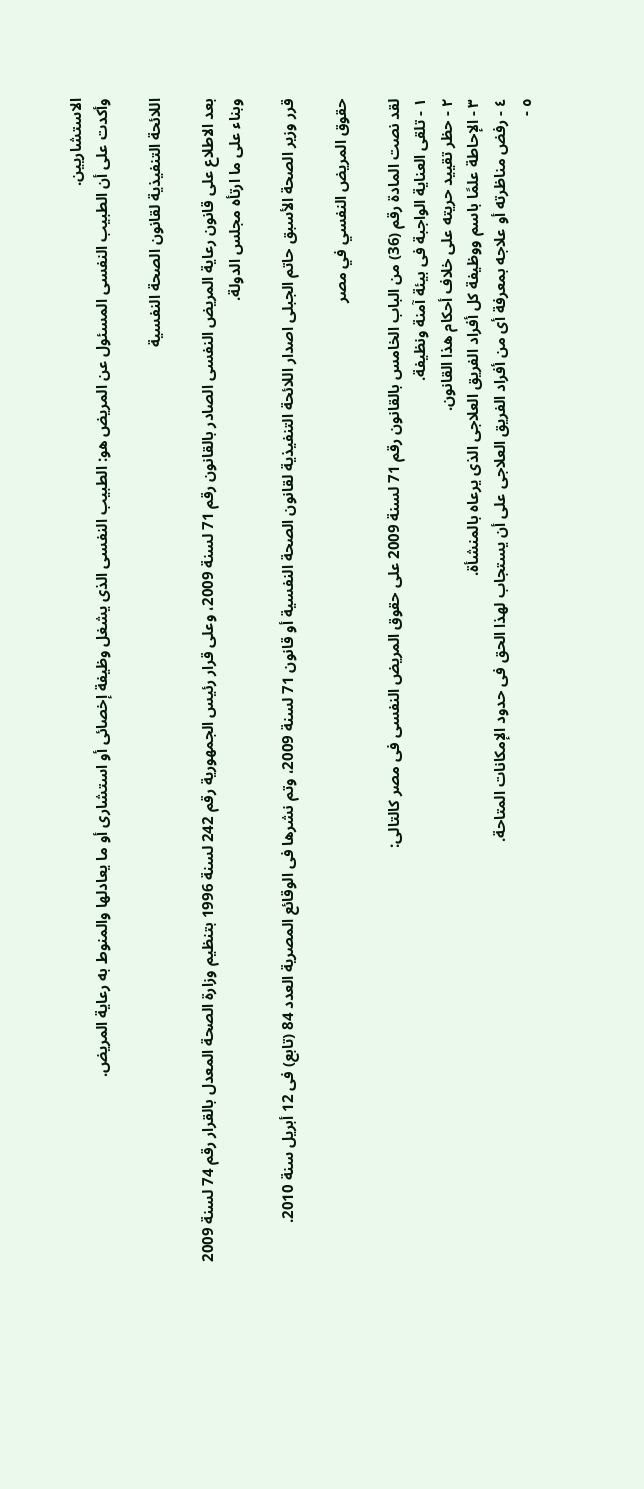الاستشاريين.
وأكدت على أن الطبيب النفسى المسئول عن المريض هو: الطبيب النفسى الذى يشغل وظيفة إخصائى أو استشارى أو ما يعادلها والمنوط به رعاية المريض.

اللائحة التنفيذية لقانون الصحة النفسية

بعد الاطلاع على قانون رعاية المريض النفسى الصادر بالقانون رقم 71 لسنة 2009، وعلى قرار رئيس الجمهورية رقم 242 لسنة 1996 بتنظيم وزارة الصحة المعدل بالقرار رقم 74 لسنة 2009 وبناء على ما ارتأه مجلس الدولة.

قرر وزير الصحة الأسبق حاتم الجبلى اصدار اللائحة التنفيذية لقانون الصحة النفسية أو قانون 71 لسنة 2009، وتم نشرها فى الوقائع المصرية العدد 84 (تابع) فى 12 أبريل سنة 2010.

حقوق المريض النفسي في مصر

لقد نصت المادة رقم (36) من الباب الخامس بالقانون رقم 71 لسنة 2009 على حقوق المريض النفسى فى مصر كالتالى:
١ - تلقى العناية الواجبة فى بيئة آمنة ونظيفة.
٢ - حظر تقييد حريته على خلاف أحكام هذا القانون.
٣ - الإحاطة علمًا باسم ووظيفة كل أفراد الفريق العلاجى الذى يرعاه بالمنشأة.
٤ - رفض مناظرته أو علاجه بمعرفة أى من أفراد الفريق العلاجى على أن يستجاب لهذا الحق فى حدود الإمكانات المتاحة.
٥ -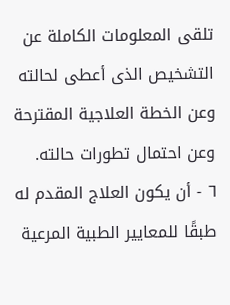تلقى المعلومات الكاملة عن التشخيص الذى أعطى لحالته وعن الخطة العلاجية المقترحة وعن احتمال تطورات حالته.
٦ - أن يكون العلاج المقدم له طبقًا للمعايير الطبية المرعية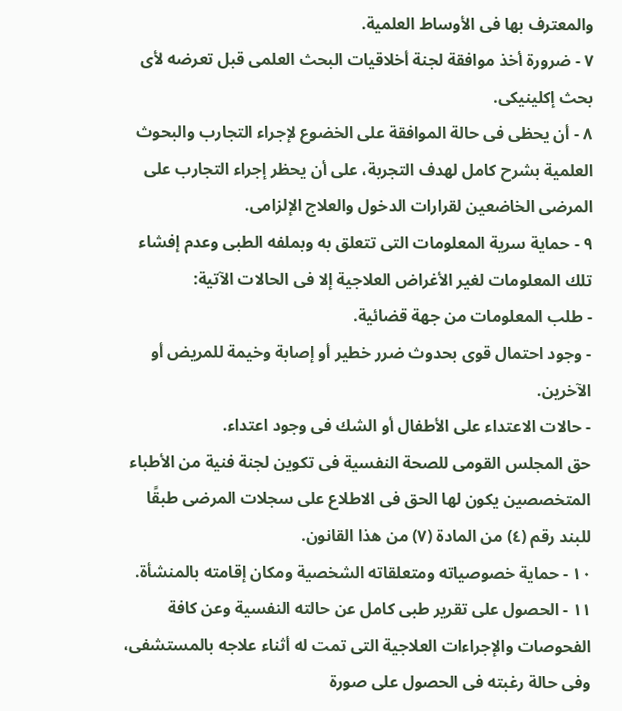والمعترف بها فى الأوساط العلمية.
٧ - ضرورة أخذ موافقة لجنة أخلاقيات البحث العلمى قبل تعرضه لأى بحث إكلينيكى.
٨ - أن يحظى فى حالة الموافقة على الخضوع لإجراء التجارب والبحوث العلمية بشرح كامل لهدف التجربة، على أن يحظر إجراء التجارب على المرضى الخاضعين لقرارات الدخول والعلاج الإلزامى.
٩ - حماية سرية المعلومات التى تتعلق به وبملفه الطبى وعدم إفشاء تلك المعلومات لغير الأغراض العلاجية إلا فى الحالات الآتية:
- طلب المعلومات من جهة قضائية.
- وجود احتمال قوى بحدوث ضرر خطير أو إصابة وخيمة للمريض أو الآخرين.
- حالات الاعتداء على الأطفال أو الشك فى وجود اعتداء.
حق المجلس القومى للصحة النفسية فى تكوين لجنة فنية من الأطباء المتخصصين يكون لها الحق فى الاطلاع على سجلات المرضى طبقًا للبند رقم (٤) من المادة (٧) من هذا القانون.
١٠ - حماية خصوصياته ومتعلقاته الشخصية ومكان إقامته بالمنشأة.
١١ - الحصول على تقرير طبى كامل عن حالته النفسية وعن كافة الفحوصات والإجراءات العلاجية التى تمت له أثناء علاجه بالمستشفى، وفى حالة رغبته فى الحصول على صورة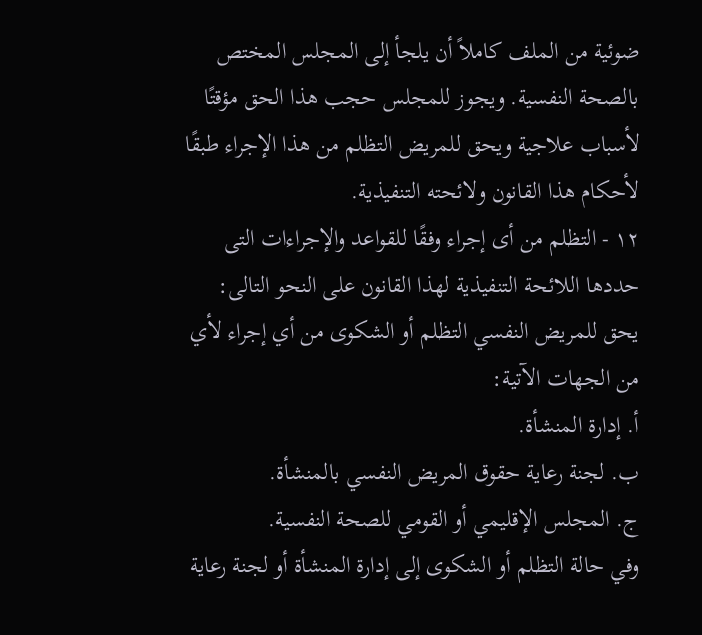ضوئية من الملف كاملاً أن يلجأ إلى المجلس المختص بالصحة النفسية. ويجوز للمجلس حجب هذا الحق مؤقتًا لأسباب علاجية ويحق للمريض التظلم من هذا الإجراء طبقًا لأحكام هذا القانون ولائحته التنفيذية.
١٢ - التظلم من أى إجراء وفقًا للقواعد والإجراءات التى حددها اللائحة التنفيذية لهذا القانون على النحو التالى:
يحق للمريض النفسي التظلم أو الشكوى من أي إجراء لأي من الجهات الآتية:
أ. إدارة المنشأة.
ب. لجنة رعاية حقوق المريض النفسي بالمنشأة.
ج. المجلس الإقليمي أو القومي للصحة النفسية.
وفي حالة التظلم أو الشكوى إلى إدارة المنشأة أو لجنة رعاية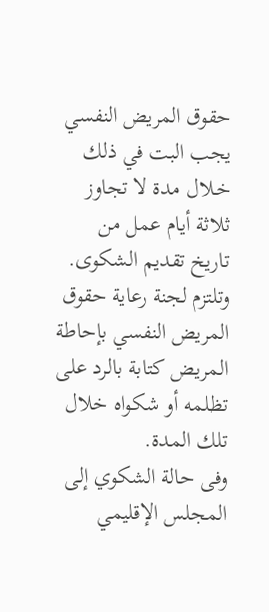حقوق المريض النفسي يجب البت في ذلك خـلال مدة لا تجاوز ثلاثة أيام عمل من تاريخ تقديم الشكوى.
وتلتزم لجنة رعاية حقوق المريض النفسي بإحاطة المريض كتابة بالرد على تظلمه أو شكواه خلال تلك المدة.
وفی حالة الشكوي إلى المجلس الإقليمي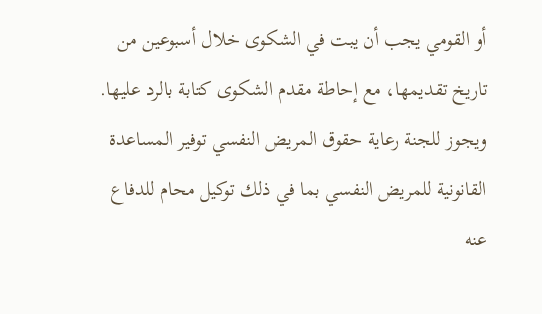أو القومي يجب أن يبت في الشكوى خلال أسبوعين من تاريخ تقديمها، مع إحاطة مقدم الشكوى كتابة بالرد عليها.
ويجوز للجنة رعاية حقوق المريض النفسي توفير المساعدة القانونية للمريض النفسي بما في ذلك توكيل محام للدفاع عنه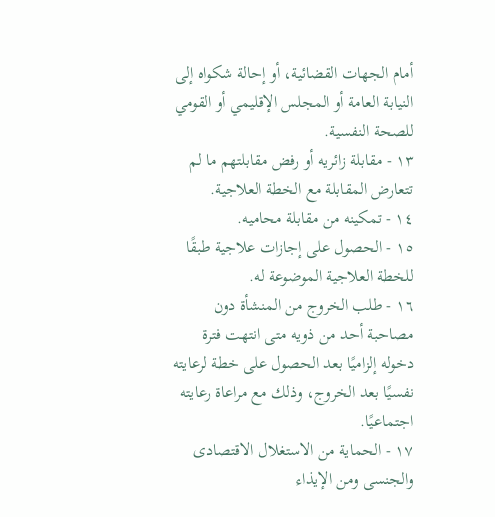أمام الجهات القضائية، أو إحالة شكواه إلى النيابة العامة أو المجلس الإقليمي أو القومي للصحة النفسية.
١٣ - مقابلة زائريه أو رفض مقابلتهم ما لم تتعارض المقابلة مع الخطة العلاجية.
١٤ - تمكينه من مقابلة محاميه.
١٥ - الحصول على إجازات علاجية طبقًا للخطة العلاجية الموضوعة له.
١٦ - طلب الخروج من المنشأة دون مصاحبة أحد من ذويه متى انتهت فترة دخوله إلزاميًا بعد الحصول على خطة لرعايته نفسيًا بعد الخروج، وذلك مع مراعاة رعايته اجتماعيًا.
١٧ - الحماية من الاستغلال الاقتصادى والجنسى ومن الإيذاء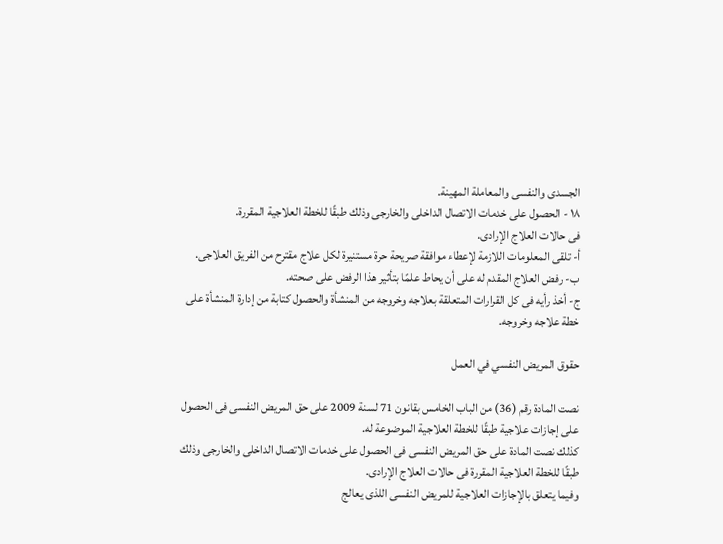الجسدى والنفسى والمعاملة المهينة.
١٨ - الحصول على خدمات الاتصال الداخلى والخارجى وذلك طبقًا للخطة العلاجية المقررة.
فى حالات العلاج الإرادى.
أ- تلقى المعلومات اللازمة لإعطاء موافقة صريحة حرة مستنيرة لكل علاج مقترح من الفريق العلاجى.
ب- رفض العلاج المقدم له على أن يحاط علمًا بتأثير هذا الرفض على صحته.
ج- أخذ رأيه فى كل القرارات المتعلقة بعلاجه وخروجه من المنشأة والحصول كتابة من إدارة المنشأة على خطة علاجه وخروجه.

حقوق المريض النفسي في العمل

نصت المادة رقم (36) من الباب الخامس بقانون 71 لسنة 2009 على حق المريض النفسى فى الحصول على إجازات علاجية طبقًا للخطة العلاجية الموضوعة له.
كذلك نصت المادة على حق المريض النفسى فى الحصول على خدمات الاتصال الداخلى والخارجى وذلك طبقًا للخطة العلاجية المقررة فى حالات العلاج الإرادى.
وفيما يتعلق بالإجازات العلاجية للمريض النفسى اللذى يعالج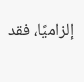إلزاميًا، فقد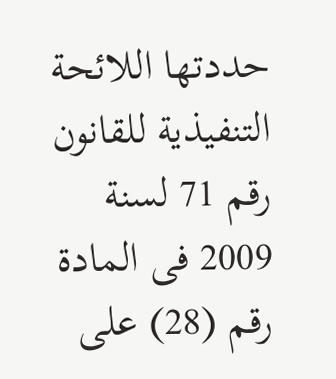حددتها اللائحة التنفيذية للقانون رقم 71 لسنة 2009 فى المادة رقم (28) على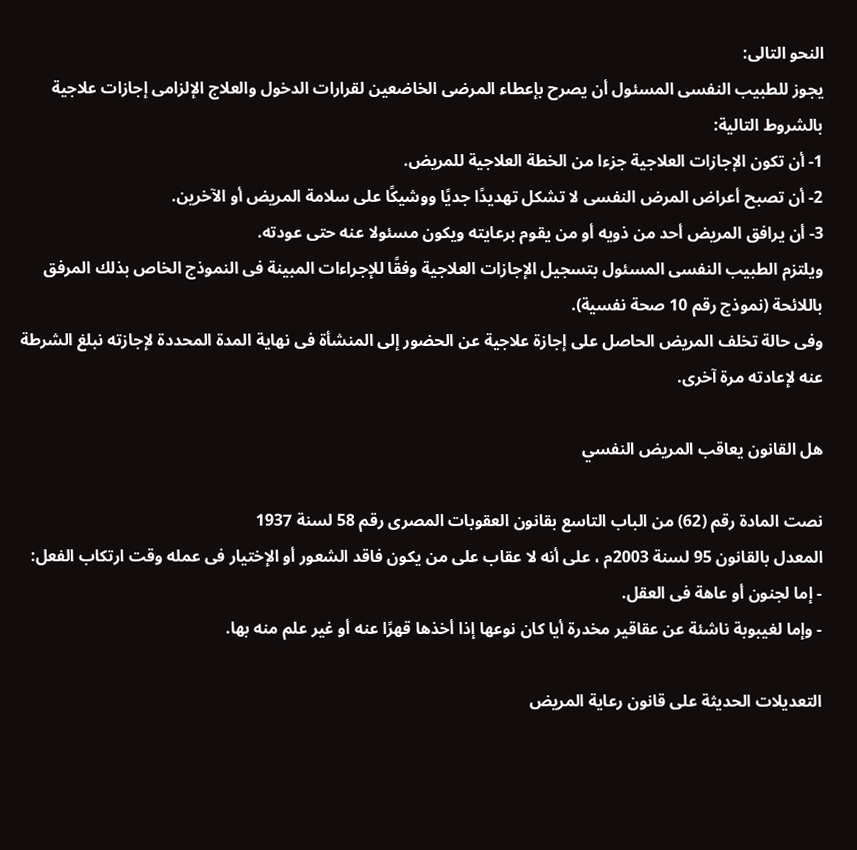النحو التالى:
يجوز للطبيب النفسى المسئول أن يصرح بإعطاء المرضى الخاضعين لقرارات الدخول والعلاج الإلزامى إجازات علاجية بالشروط التالية:
1- أن تكون الإجازات العلاجية جزءا من الخطة العلاجية للمريض.
2- أن تصبح أعراض المرض النفسى لا تشكل تهديدًا جديًا ووشيكًا على سلامة المريض أو الآخرين.
3- أن يرافق المريض أحد من ذويه أو من يقوم برعايته ويكون مسئولا عنه حتى عودته.
ويلتزم الطبيب النفسى المسئول بتسجيل الإجازات العلاجية وفقًا للإجراءات المبينة فى النموذج الخاص بذلك المرفق باللائحة (نموذج رقم 10 صحة نفسية).
وفى حالة تخلف المريض الحاصل على إجازة علاجية عن الحضور إلى المنشأة فى نهاية المدة المحددة لإجازته نبلغ الشرطة عنه لإعادته مرة آخرى.

هل القانون يعاقب المريض النفسي

نصت المادة رقم (62) من الباب التاسع بقانون العقوبات المصرى رقم 58 لسنة 1937
المعدل بالقانون 95 لسنة 2003م ، على أنه لا عقاب على من يكون فاقد الشعور أو الإختيار فى عمله وقت ارتكاب الفعل:
- إما لجنون أو عاهة فى العقل.
- وإما لغيبوبة ناشئة عن عقاقير مخدرة أيا كان نوعها إذا أخذها قهرًا عنه أو غير علم منه بها.

التعديلات الحديثة على قانون رعاية المريض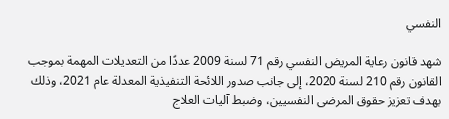النفسي

شهد قانون رعاية المريض النفسي رقم 71 لسنة 2009 عددًا من التعديلات المهمة بموجب القانون رقم 210 لسنة 2020، إلى جانب صدور اللائحة التنفيذية المعدلة عام 2021، وذلك بهدف تعزيز حقوق المرضى النفسيين، وضبط آليات العلاج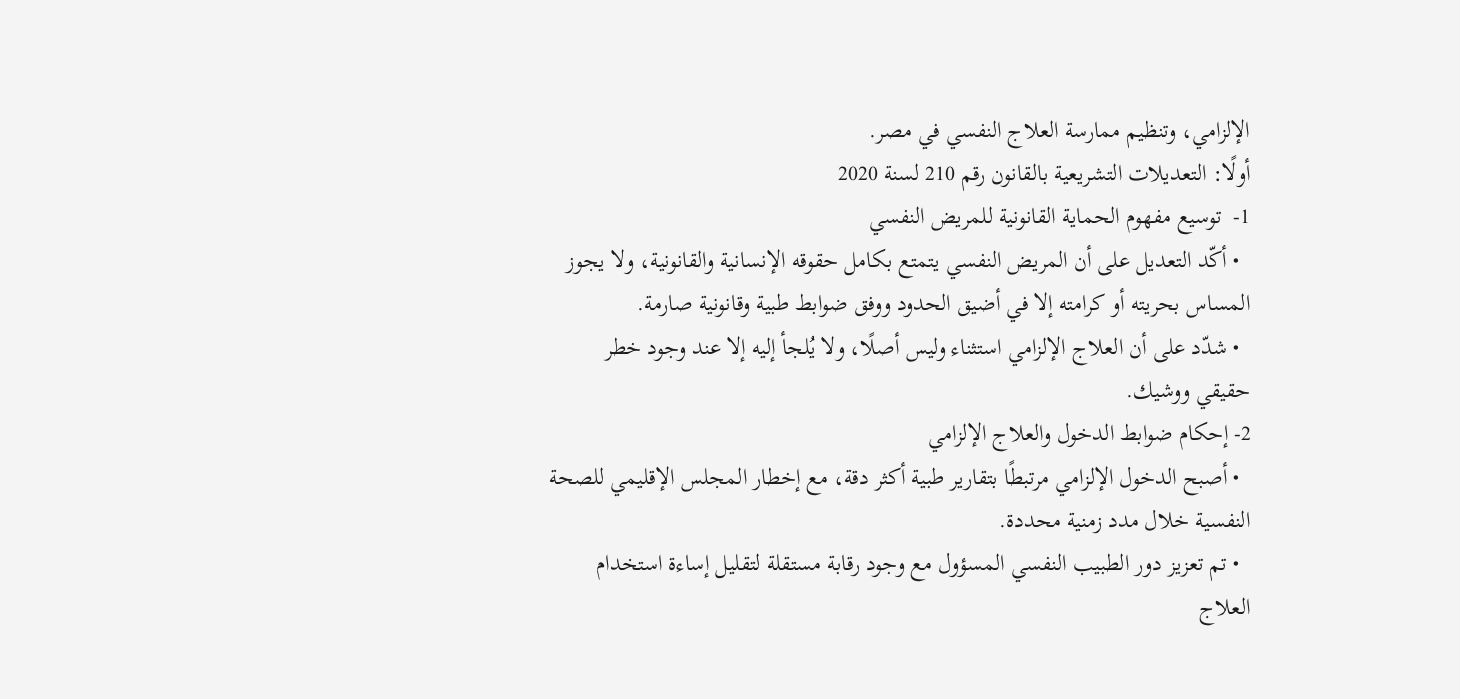الإلزامي، وتنظيم ممارسة العلاج النفسي في مصر.
أولًا: التعديلات التشريعية بالقانون رقم 210 لسنة 2020
1-  توسيع مفهوم الحماية القانونية للمريض النفسي
  • أكّد التعديل على أن المريض النفسي يتمتع بكامل حقوقه الإنسانية والقانونية، ولا يجوز المساس بحريته أو كرامته إلا في أضيق الحدود ووفق ضوابط طبية وقانونية صارمة.
  • شدّد على أن العلاج الإلزامي استثناء وليس أصلًا، ولا يُلجأ إليه إلا عند وجود خطر حقيقي ووشيك.
2- إحكام ضوابط الدخول والعلاج الإلزامي
  • أصبح الدخول الإلزامي مرتبطًا بتقارير طبية أكثر دقة، مع إخطار المجلس الإقليمي للصحة النفسية خلال مدد زمنية محددة.
  • تم تعزيز دور الطبيب النفسي المسؤول مع وجود رقابة مستقلة لتقليل إساءة استخدام العلاج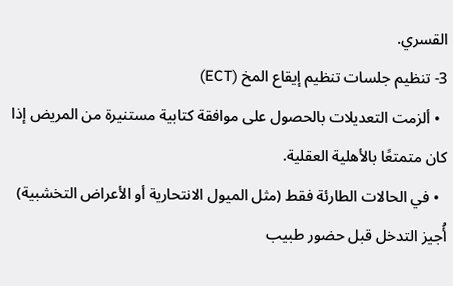القسري.
3- تنظيم جلسات تنظيم إيقاع المخ (ECT)
  • ألزمت التعديلات بالحصول على موافقة كتابية مستنيرة من المريض إذا كان متمتعًا بالأهلية العقلية.
  • في الحالات الطارئة فقط (مثل الميول الانتحارية أو الأعراض التخشبية) أُجيز التدخل قبل حضور طبيب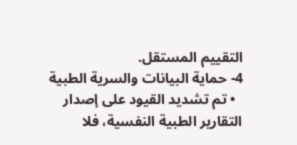التقييم المستقل.
4- حماية البيانات والسرية الطبية
  • تم تشديد القيود على إصدار التقارير الطبية النفسية، فلا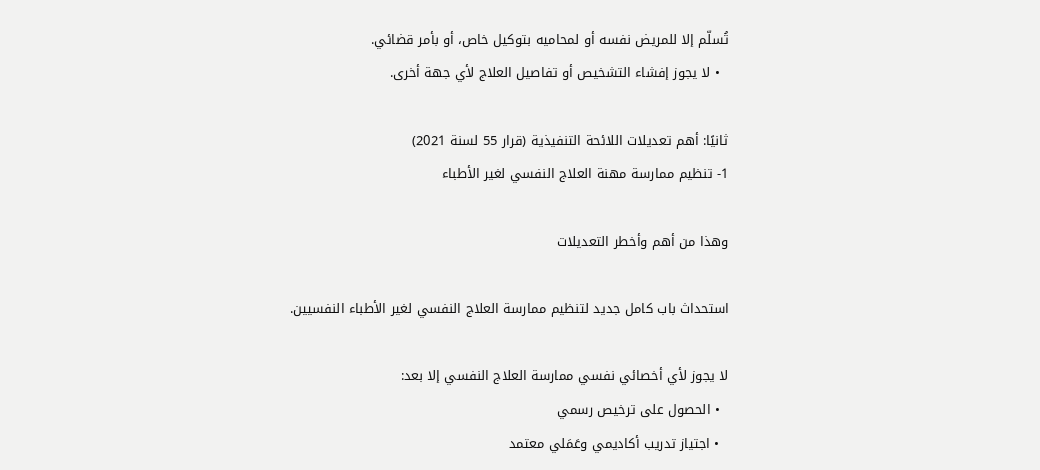تُسلّم إلا للمريض نفسه أو لمحاميه بتوكيل خاص، أو بأمر قضائي.
  • لا يجوز إفشاء التشخيص أو تفاصيل العلاج لأي جهة أخرى.

ثانيًا: أهم تعديلات اللائحة التنفيذية (قرار 55 لسنة 2021)
1- تنظيم ممارسة مهنة العلاج النفسي لغير الأطباء

وهذا من أهم وأخطر التعديلات

استحداث باب كامل جديد لتنظيم ممارسة العلاج النفسي لغير الأطباء النفسيين.

لا يجوز لأي أخصائي نفسي ممارسة العلاج النفسي إلا بعد:
  • الحصول على ترخيص رسمي
  • اجتياز تدريب أكاديمي وعَمَلي معتمد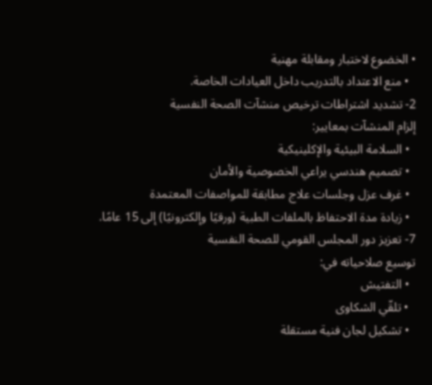• الخضوع لاختبار ومقابلة مهنية
  • منع الاعتداد بالتدريب داخل العيادات الخاصة.
2- تشديد اشتراطات ترخيص منشآت الصحة النفسية
إلزام المنشآت بمعايير:
  • السلامة البيئية والإكلينيكية
  • تصميم هندسي يراعي الخصوصية والأمان
  • غرف عزل وجلسات علاج مطابقة للمواصفات المعتمدة
  • زيادة مدة الاحتفاظ بالملفات الطبية (ورقيًا وإلكترونيًا) إلى 15 عامًا.
7- تعزيز دور المجلس القومي للصحة النفسية
توسيع صلاحياته في:
  • التفتيش
  • تلقّي الشكاوى
  • تشكيل لجان فنية مستقلة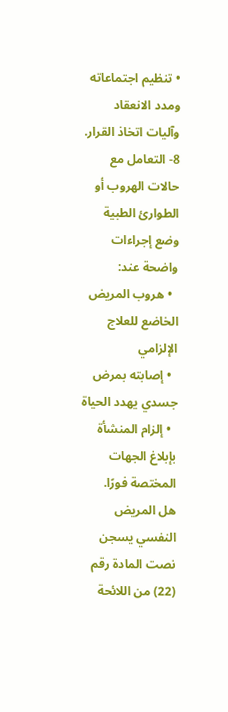• تنظيم اجتماعاته ومدد الانعقاد وآليات اتخاذ القرار.
8- التعامل مع حالات الهروب أو الطوارئ الطبية
وضع إجراءات واضحة عند:
  • هروب المريض الخاضع للعلاج الإلزامي
  • إصابته بمرض جسدي يهدد الحياة
  • إلزام المنشأة بإبلاغ الجهات المختصة فورًا.
هل المريض النفسي يسجن
نصت المادة رقم (22) من اللائحة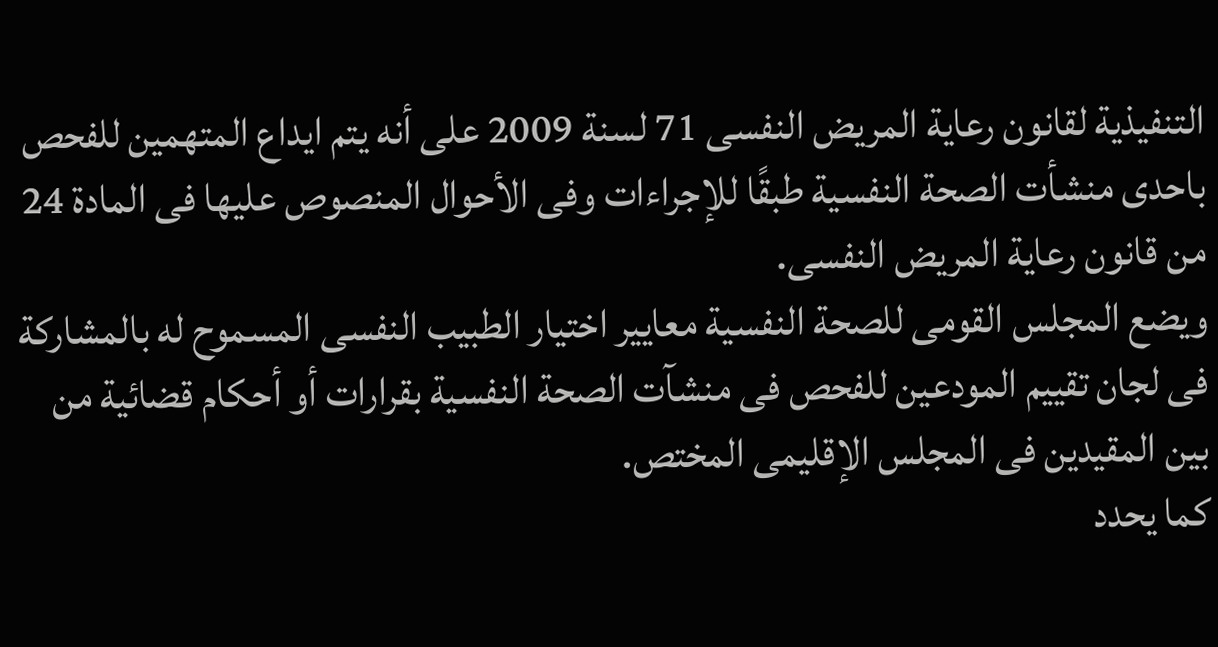التنفيذية لقانون رعاية المريض النفسى 71 لسنة 2009 على أنه يتم ايداع المتهمين للفحص باحدى منشأت الصحة النفسية طبقًا للإجراءات وفى الأحوال المنصوص عليها فى المادة 24 من قانون رعاية المريض النفسى.
ويضع المجلس القومى للصحة النفسية معايير اختيار الطبيب النفسى المسموح له بالمشاركة فى لجان تقييم المودعين للفحص فى منشآت الصحة النفسية بقرارات أو أحكام قضائية من بين المقيدين فى المجلس الإقليمى المختص.
كما يحدد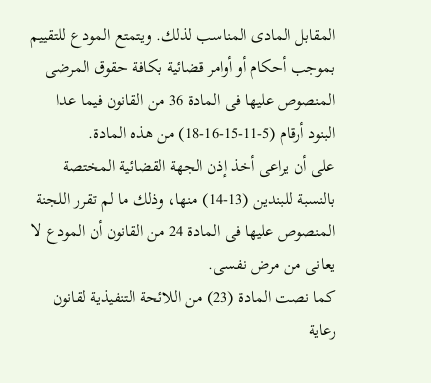المقابل المادى المناسب لذلك. ويتمتع المودع للتقييم بموجب أحكام أو أوامر قضائية بكافة حقوق المرضى المنصوص عليها فى المادة 36 من القانون فيما عدا البنود أرقام (5-11-15-16-18) من هذه المادة.
على أن يراعى أخذ إذن الجهة القضائية المختصة بالنسبة للبندين (13-14) منها، وذلك ما لم تقرر اللجنة المنصوص عليها فى المادة 24 من القانون أن المودع لا يعانى من مرض نفسى.
كما نصت المادة (23) من اللائحة التنفيذية لقانون رعاية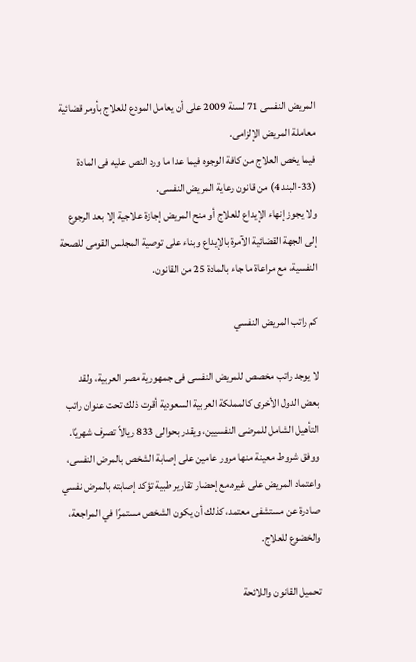المريض النفسى 71 لسنة 2009 على أن يعامل المودع للعلاج بأومر قضائية معاملة المريض الإلزامى.
فيما يخص العلاج من كافة الوجوه فيما عدا ما ورد النص عليه فى المادة (33-البند 4) من قانون رعاية المريض النفسى.
ولا يجوز إنهاء الإيداع للعلاج أو منح المريض إجازة علاجية إلا بعد الرجوع إلى الجهة القضائية الآمرة بالإيداع وبناء على توصية المجلس القومى للصحة النفسية، مع مراعاة ما جاء بالمادة 25 من القانون.

كم راتب المريض النفسي

لا يوجد راتب مخصص للمريض النفسى فى جمهورية مصر العربية، ولقد بعض الدول الأخرى كالمملكة العربية السعودية أقرت ذلك تحت عنوان راتب التأهيل الشامل للمرضى النفسيين، ويقدر بحوالى 833 ريالاً تصرف شهريًا.
ووفق شروط معينة منها مرور عامين على إصابة الشخص بالمرض النفسى، واعتماد المريض على غيره.مع إحضار تقارير طبية تؤكد إصابته بالمرض نفسي صادرة عن مستشفى معتمد، كذلك أن يكون الشخص مستمرًا في المراجعة، والخضوع للعلاج.

تحميل القانون واللائحة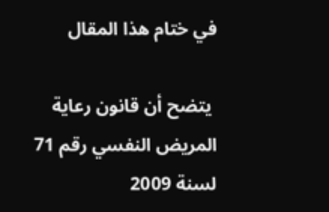في ختام هذا المقال

 يتضح أن قانون رعاية المريض النفسي رقم 71 لسنة 2009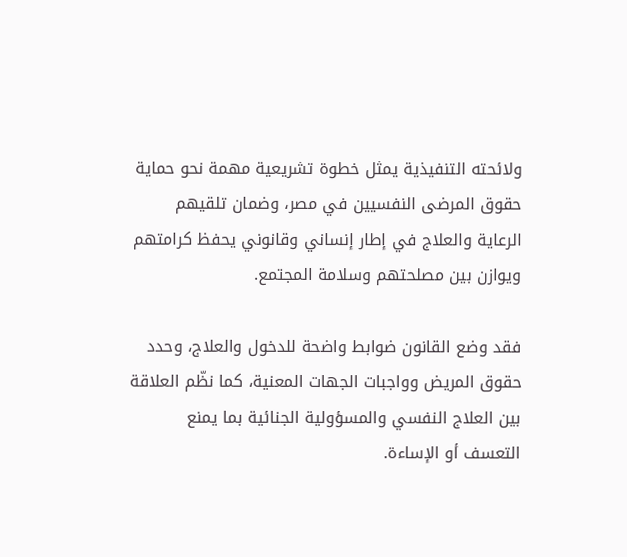ولائحته التنفيذية يمثل خطوة تشريعية مهمة نحو حماية حقوق المرضى النفسيين في مصر، وضمان تلقيهم الرعاية والعلاج في إطار إنساني وقانوني يحفظ كرامتهم ويوازن بين مصلحتهم وسلامة المجتمع.

فقد وضع القانون ضوابط واضحة للدخول والعلاج، وحدد حقوق المريض وواجبات الجهات المعنية، كما نظّم العلاقة بين العلاج النفسي والمسؤولية الجنائية بما يمنع التعسف أو الإساءة.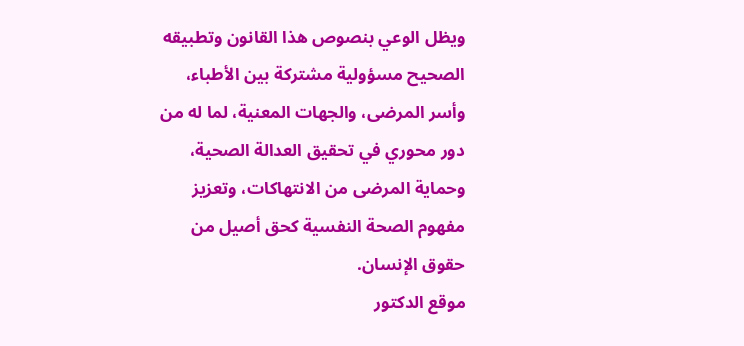ويظل الوعي بنصوص هذا القانون وتطبيقه الصحيح مسؤولية مشتركة بين الأطباء، وأسر المرضى، والجهات المعنية، لما له من دور محوري في تحقيق العدالة الصحية، وحماية المرضى من الانتهاكات، وتعزيز مفهوم الصحة النفسية كحق أصيل من حقوق الإنسان.
موقع الدكتور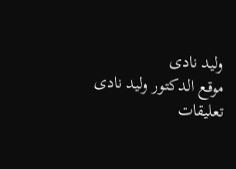وليد نادى
موقع الدكتور وليد نادى
تعليقات